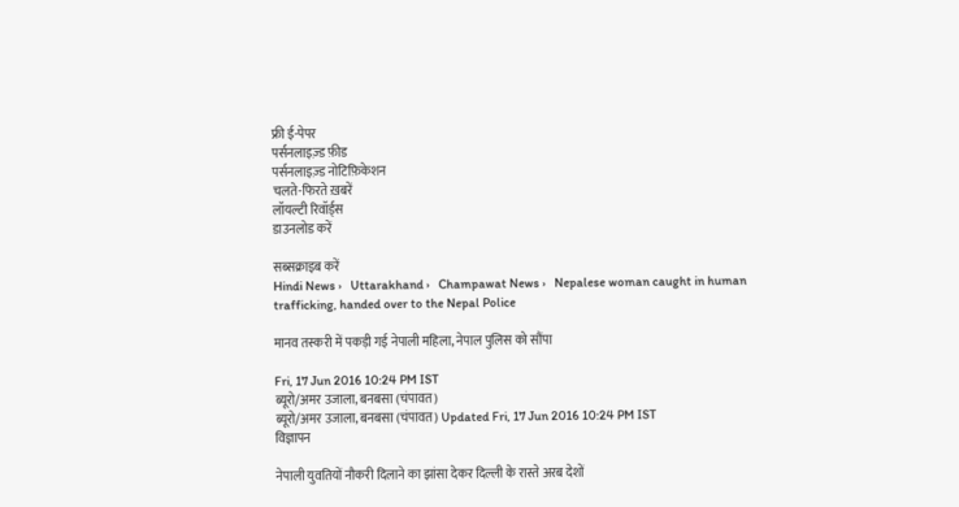फ्री ई-पेपर
पर्सनलाइज़्ड फ़ीड
पर्सनलाइज़्ड नोटिफ़िकेशन
चलते-फिरते ख़बरें
लॉयल्टी रिवॉर्ड्स
डाउनलोड करें

सब्सक्राइब करें
Hindi News ›   Uttarakhand ›   Champawat News ›   Nepalese woman caught in human trafficking, handed over to the Nepal Police

मानव तस्करी में पकड़ी गई नेपाली महिला, नेपाल पुलिस को सौंपा

Fri, 17 Jun 2016 10:24 PM IST
ब्यूरो/अमर उजाला, बनबसा (चंपावत)
ब्यूरो/अमर उजाला, बनबसा (चंपावत) Updated Fri, 17 Jun 2016 10:24 PM IST
विज्ञापन

नेपाली युवतियों नौकरी दिलाने का झांसा देकर दिल्ली के रास्ते अरब देशों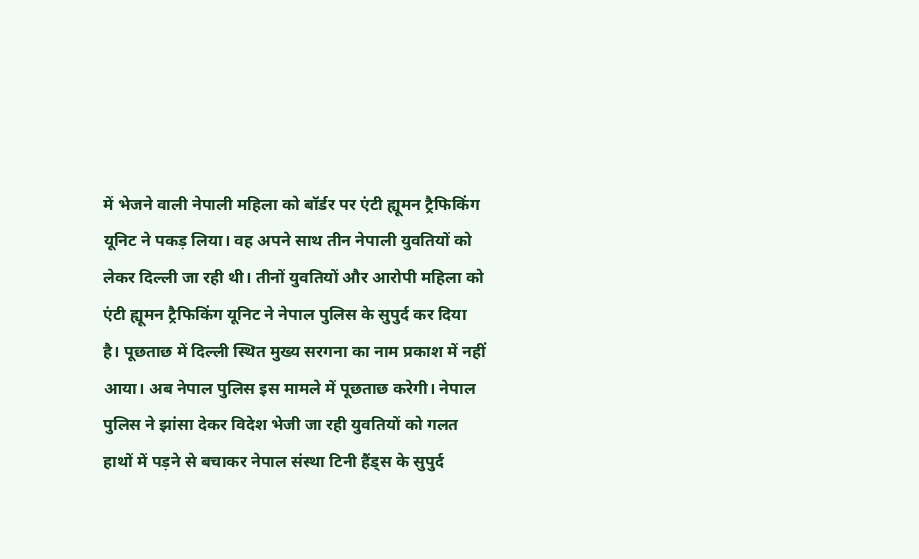में भेजने वाली नेपाली महिला को बॉर्डर पर एंटी ह्यूमन ट्रैफिकिंग यूनिट ने पकड़ लिया। वह अपने साथ तीन नेपाली युवतियों को लेकर दिल्ली जा रही थी। तीनों युवतियों और आरोपी महिला को एंटी ह्यूमन ट्रैफिकिंग यूनिट ने नेपाल पुलिस के सुपुर्द कर दिया है। पूछताछ में दिल्ली स्थित मुख्य सरगना का नाम प्रकाश में नहीं आया। अब नेपाल पुलिस इस मामले में पूछताछ करेगी। नेपाल पुलिस ने झांसा देकर विदेश भेजी जा रही युवतियों को गलत हाथों में पड़ने से बचाकर नेपाल संस्था टिनी हैंड्स के सुपुर्द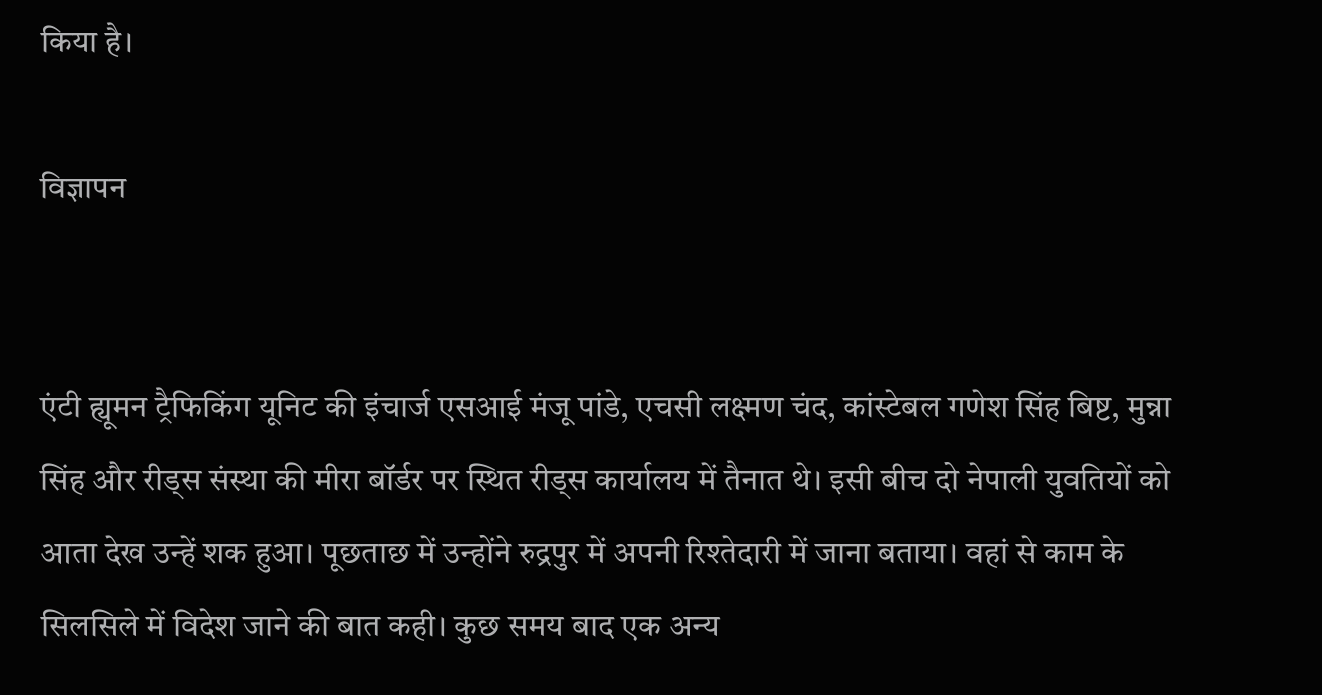किया है।

विज्ञापन


एंटी ह्यूमन ट्रैफिकिंग यूनिट की इंचार्ज एसआई मंजू पांडे, एचसी लक्ष्मण चंद, कांस्टेबल गणेश सिंह बिष्ट, मुन्ना सिंह और रीड्स संस्था की मीरा बॉर्डर पर स्थित रीड्स कार्यालय में तैनात थे। इसी बीच दो नेपाली युवतियों को आता देख उन्हें शक हुआ। पूछताछ में उन्होंने रुद्रपुर में अपनी रिश्तेदारी में जाना बताया। वहां से काम के सिलसिले में विदेश जाने की बात कही। कुछ समय बाद एक अन्य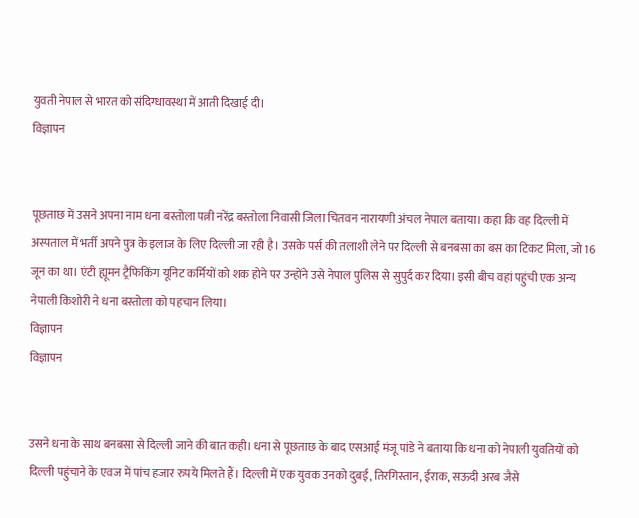युवती नेपाल से भारत को संदिग्धावस्था में आती दिखाई दी।
विज्ञापन


पूछताछ में उसने अपना नाम धना बस्तोला पत्नी नरेंद्र बस्तोला निवासी जिला चितवन नारायणी अंचल नेपाल बताया। कहा कि वह दिल्ली में अस्पताल में भर्ती अपने पुत्र के इलाज के लिए दिल्ली जा रही है। उसके पर्स की तलाशी लेने पर दिल्ली से बनबसा का बस का टिकट मिला, जो 16 जून का था। एंटी ह्यूमन ट्रैफिकिंग यूनिट कर्मियों को शक होने पर उन्होंने उसे नेपाल पुलिस से सुपुर्द कर दिया। इसी बीच वहां पहुंची एक अन्य नेपाली किशोरी ने धना बस्तोला को पहचान लिया।
विज्ञापन
विज्ञापन


उसने धना के साथ बनबसा से दिल्ली जाने की बात कही। धना से पूछताछ के बाद एसआई मंजू पांडे ने बताया कि धना को नेपाली युवतियों को दिल्ली पहुंचाने के एवज में पांच हजार रुपये मिलते हैं। दिल्ली में एक युवक उनको दुबई, तिरगिस्तान, ईराक, सऊदी अरब जैसे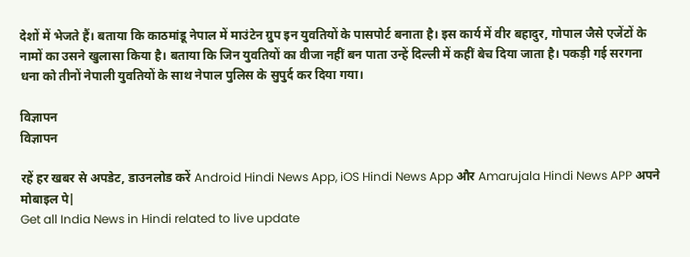देशों में भेजते हैं। बताया कि काठमांडू नेपाल में माउंटेन ग्रुप इन युवतियों के पासपोर्ट बनाता है। इस कार्य में वीर बहादुर, गोपाल जैसे एजेंटों के नामों का उसने खुलासा किया है। बताया कि जिन युवतियों का वीजा नहीं बन पाता उन्हें दिल्ली में कहीं बेच दिया जाता है। पकड़ी गई सरगना धना को तीनों नेपाली युवतियों के साथ नेपाल पुलिस के सुपुर्द कर दिया गया।

विज्ञापन
विज्ञापन

रहें हर खबर से अपडेट, डाउनलोड करें Android Hindi News App, iOS Hindi News App और Amarujala Hindi News APP अपने मोबाइल पे|
Get all India News in Hindi related to live update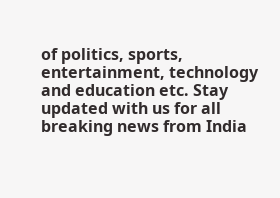of politics, sports, entertainment, technology and education etc. Stay updated with us for all breaking news from India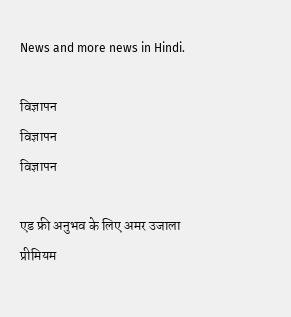News and more news in Hindi.

विज्ञापन
विज्ञापन
विज्ञापन

एड फ्री अनुभव के लिए अमर उजाला प्रीमियम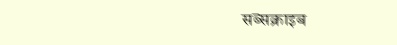सब्सक्राइब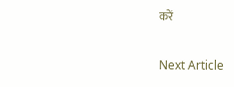करें

Next Article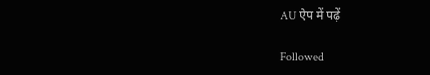AU ऐप में पढ़ें

Followed